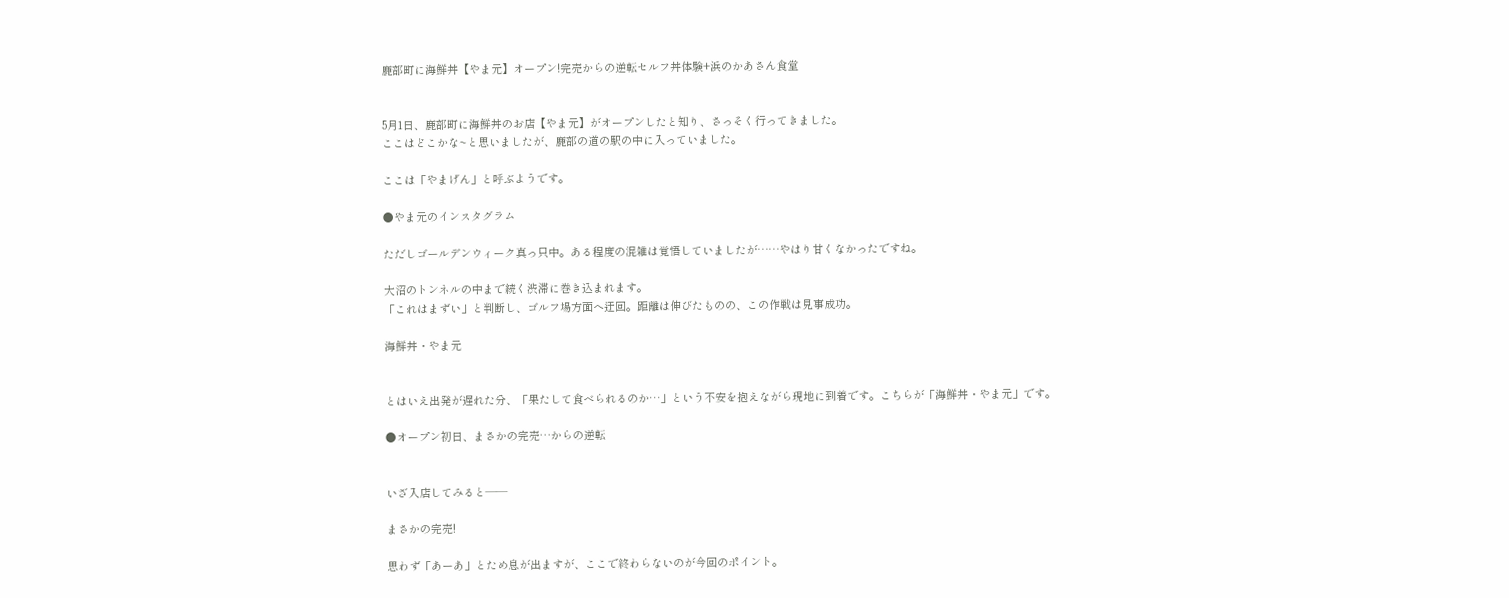鹿部町に海鮮丼【やま元】オープン!完売からの逆転セルフ丼体験+浜のかあさん食堂


5月1日、鹿部町に海鮮丼のお店【やま元】がオープンしたと知り、さっそく行ってきました。
ここはどこかな~と思いましたが、鹿部の道の駅の中に入っていました。

ここは「やまげん」と呼ぶようです。

●やま元のインスタグラム

ただしゴールデンウィーク真っ只中。ある程度の混雑は覚悟していましたが……やはり甘くなかったですね。

大沼のトンネルの中まで続く渋滞に巻き込まれます。
「これはまずい」と判断し、ゴルフ場方面へ迂回。距離は伸びたものの、この作戦は見事成功。

海鮮丼・やま元


とはいえ出発が遅れた分、「果たして食べられるのか…」という不安を抱えながら現地に到着です。こちらが「海鮮丼・やま元」です。

●オープン初日、まさかの完売…からの逆転


いざ入店してみると——

まさかの完売!

思わず「あーあ」とため息が出ますが、ここで終わらないのが今回のポイント。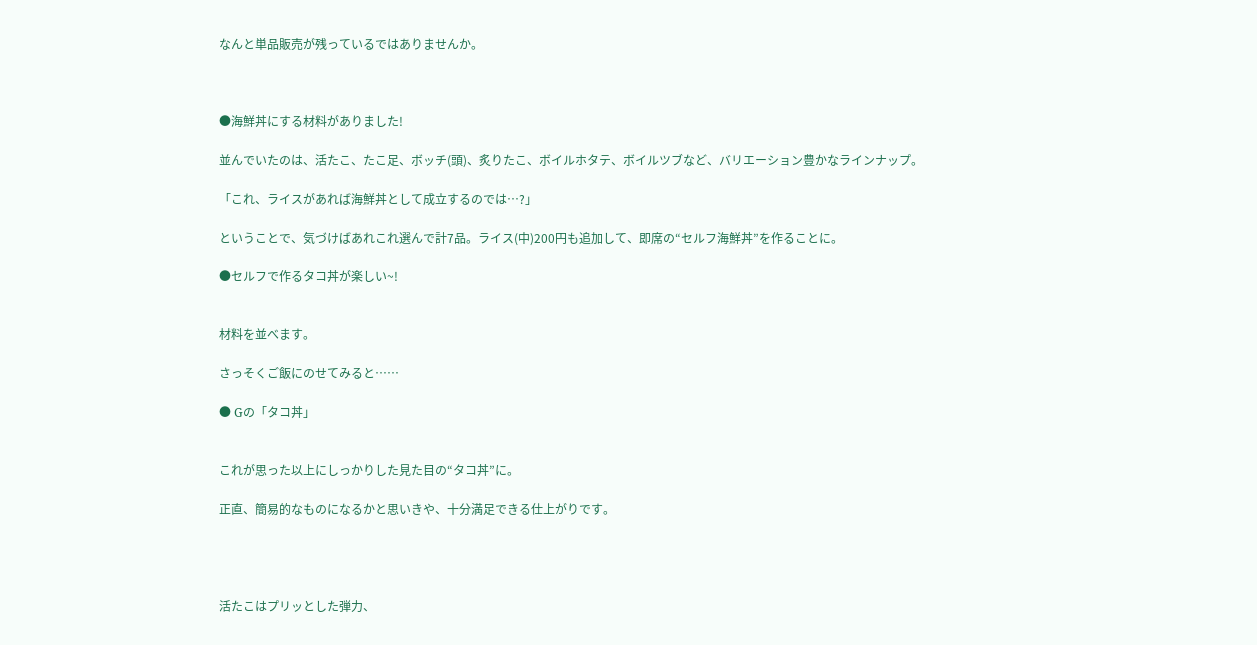なんと単品販売が残っているではありませんか。



●海鮮丼にする材料がありました!

並んでいたのは、活たこ、たこ足、ボッチ(頭)、炙りたこ、ボイルホタテ、ボイルツブなど、バリエーション豊かなラインナップ。

「これ、ライスがあれば海鮮丼として成立するのでは…?」

ということで、気づけばあれこれ選んで計7品。ライス(中)200円も追加して、即席の“セルフ海鮮丼”を作ることに。

●セルフで作るタコ丼が楽しい~!


材料を並べます。

さっそくご飯にのせてみると……

● Gの「タコ丼」


これが思った以上にしっかりした見た目の“タコ丼”に。

正直、簡易的なものになるかと思いきや、十分満足できる仕上がりです。




活たこはプリッとした弾力、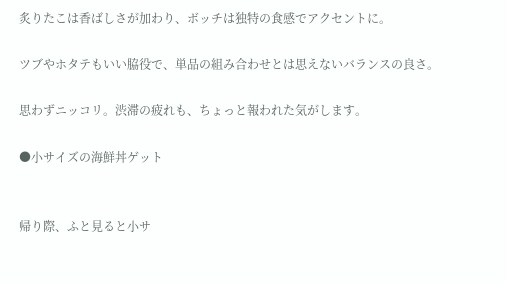炙りたこは香ばしさが加わり、ボッチは独特の食感でアクセントに。

ツブやホタテもいい脇役で、単品の組み合わせとは思えないバランスの良さ。

思わずニッコリ。渋滞の疲れも、ちょっと報われた気がします。

●小サイズの海鮮丼ゲット


帰り際、ふと見ると小サ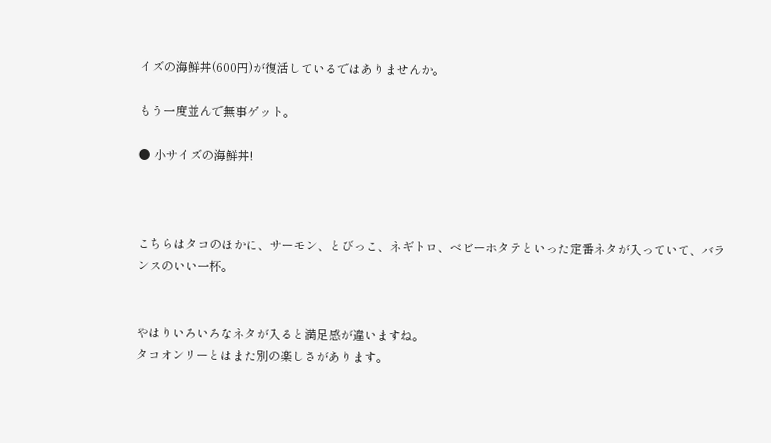イズの海鮮丼(600円)が復活しているではありませんか。

もう一度並んで無事ゲット。

● 小サイズの海鮮丼!



こちらはタコのほかに、サーモン、とびっこ、ネギトロ、ベビーホタテといった定番ネタが入っていて、バランスのいい一杯。


やはりいろいろなネタが入ると満足感が違いますね。
タコオンリーとはまた別の楽しさがあります。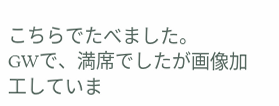こちらでたべました。
GWで、満席でしたが画像加工していま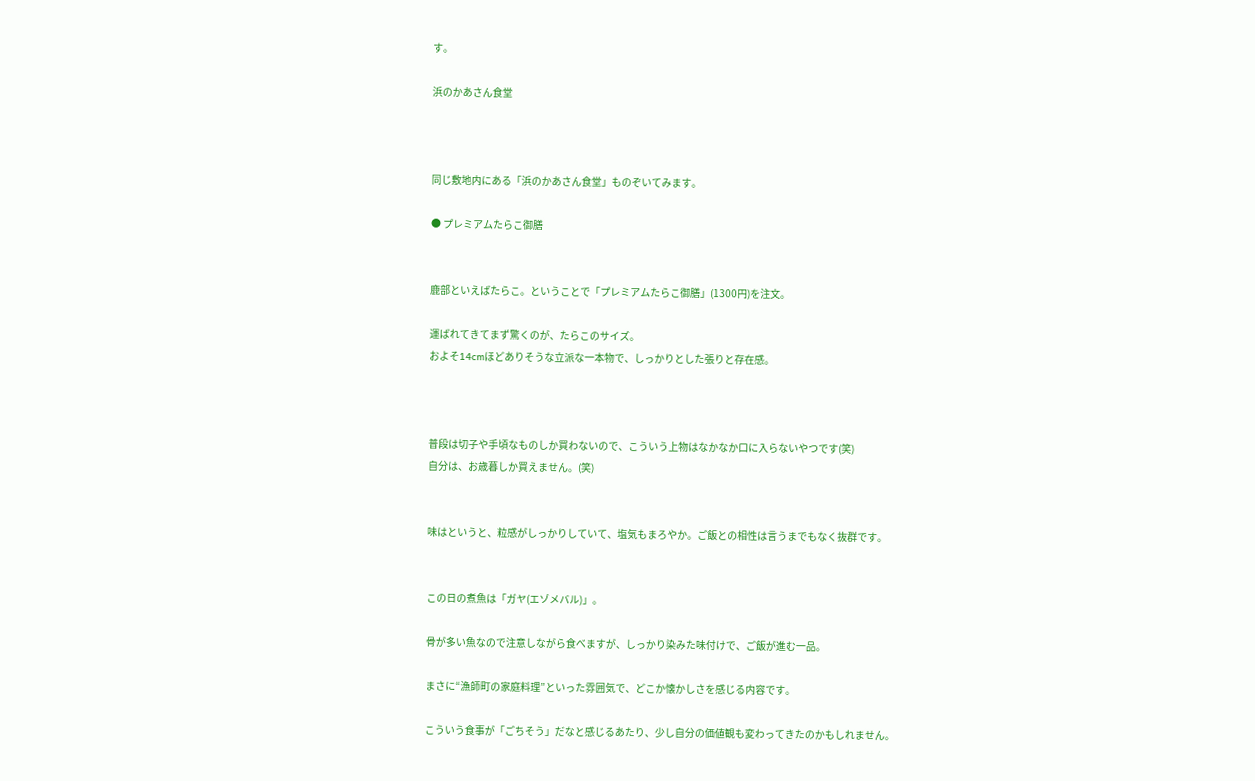す。

浜のかあさん食堂



同じ敷地内にある「浜のかあさん食堂」ものぞいてみます。

● プレミアムたらこ御膳


鹿部といえばたらこ。ということで「プレミアムたらこ御膳」(1300円)を注文。

運ばれてきてまず驚くのが、たらこのサイズ。
およそ14cmほどありそうな立派な一本物で、しっかりとした張りと存在感。



普段は切子や手頃なものしか買わないので、こういう上物はなかなか口に入らないやつです(笑)
自分は、お歳暮しか買えません。(笑)


味はというと、粒感がしっかりしていて、塩気もまろやか。ご飯との相性は言うまでもなく抜群です。


この日の煮魚は「ガヤ(エゾメバル)」。

骨が多い魚なので注意しながら食べますが、しっかり染みた味付けで、ご飯が進む一品。

まさに“漁師町の家庭料理”といった雰囲気で、どこか懐かしさを感じる内容です。

こういう食事が「ごちそう」だなと感じるあたり、少し自分の価値観も変わってきたのかもしれません。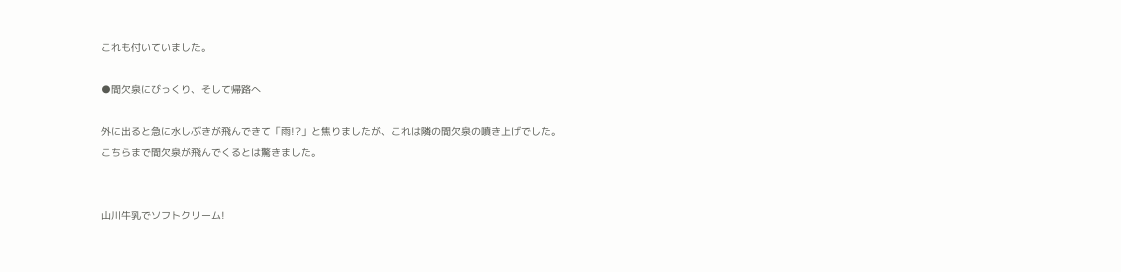これも付いていました。

●間欠泉にびっくり、そして帰路へ

外に出ると急に水しぶきが飛んできて「雨!?」と焦りましたが、これは隣の間欠泉の噴き上げでした。
こちらまで間欠泉が飛んでくるとは驚きました。


山川牛乳でソフトクリーム!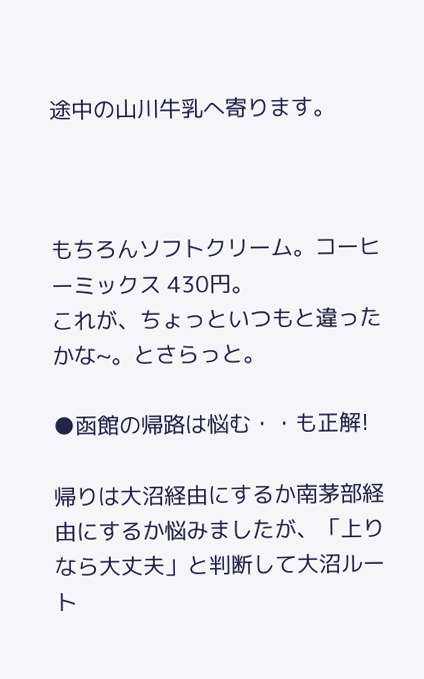途中の山川牛乳へ寄ります。



もちろんソフトクリーム。コーヒーミックス 430円。
これが、ちょっといつもと違ったかな~。とさらっと。

●函館の帰路は悩む・・も正解!

帰りは大沼経由にするか南茅部経由にするか悩みましたが、「上りなら大丈夫」と判断して大沼ルート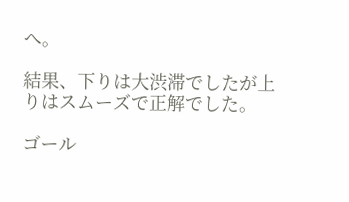へ。

結果、下りは大渋滞でしたが上りはスムーズで正解でした。

ゴール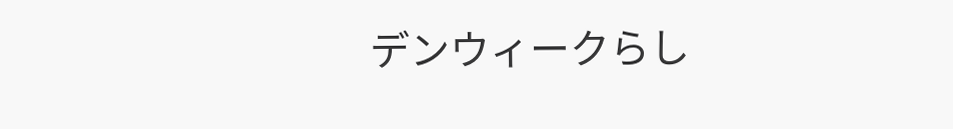デンウィークらし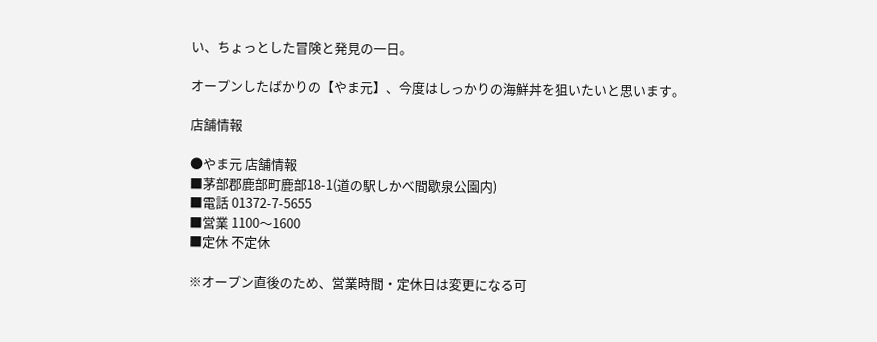い、ちょっとした冒険と発見の一日。

オープンしたばかりの【やま元】、今度はしっかりの海鮮丼を狙いたいと思います。

店舗情報

●やま元 店舗情報
■茅部郡鹿部町鹿部18-1(道の駅しかべ間歇泉公園内)
■電話 01372-7-5655
■営業 1100〜1600
■定休 不定休

※オープン直後のため、営業時間・定休日は変更になる可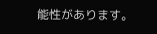能性があります。